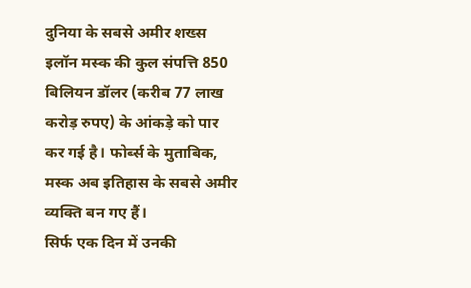दुनिया के सबसे अमीर शख्स इलॉन मस्क की कुल संपत्ति 850 बिलियन डॉलर (करीब 77 लाख करोड़ रुपए) के आंकड़े को पार कर गई है। फोर्ब्स के मुताबिक, मस्क अब इतिहास के सबसे अमीर व्यक्ति बन गए हैं।
सिर्फ एक दिन में उनकी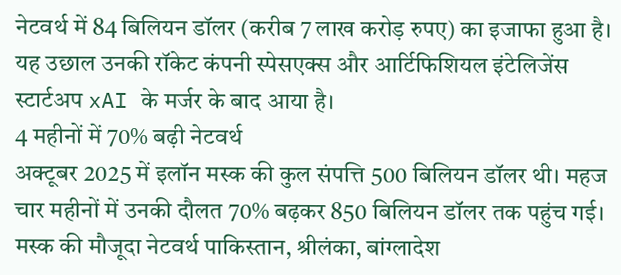नेटवर्थ में 84 बिलियन डॉलर (करीब 7 लाख करोड़ रुपए) का इजाफा हुआ है। यह उछाल उनकी रॉकेट कंपनी स्पेसएक्स और आर्टिफिशियल इंटेलिजेंस स्टार्टअप xAI के मर्जर के बाद आया है।
4 महीनों में 70% बढ़ी नेटवर्थ
अक्टूबर 2025 में इलॉन मस्क की कुल संपत्ति 500 बिलियन डॉलर थी। महज चार महीनों में उनकी दौलत 70% बढ़कर 850 बिलियन डॉलर तक पहुंच गई। मस्क की मौजूदा नेटवर्थ पाकिस्तान, श्रीलंका, बांग्लादेश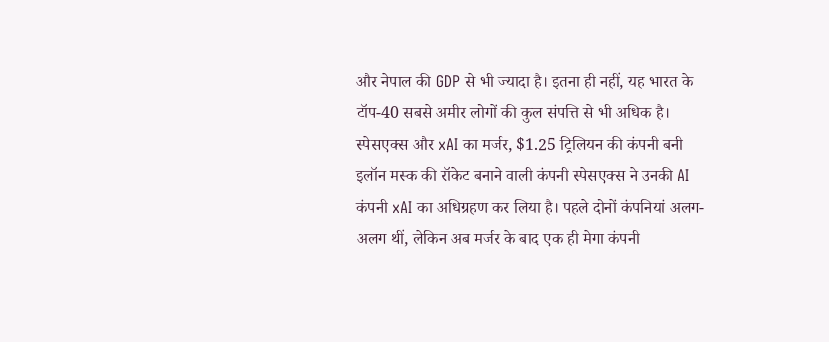और नेपाल की GDP से भी ज्यादा है। इतना ही नहीं, यह भारत के टॉप-40 सबसे अमीर लोगों की कुल संपत्ति से भी अधिक है।
स्पेसएक्स और xAI का मर्जर, $1.25 ट्रिलियन की कंपनी बनी
इलॉन मस्क की रॉकेट बनाने वाली कंपनी स्पेसएक्स ने उनकी AI कंपनी xAI का अधिग्रहण कर लिया है। पहले दोनों कंपनियां अलग-अलग थीं, लेकिन अब मर्जर के बाद एक ही मेगा कंपनी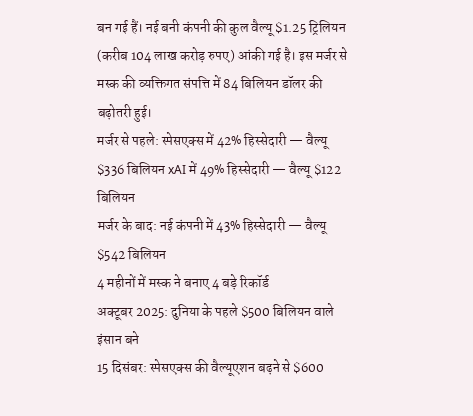बन गई हैं। नई बनी कंपनी की कुल वैल्यू $1.25 ट्रिलियन (करीब 104 लाख करोड़ रुपए) आंकी गई है। इस मर्जर से मस्क की व्यक्तिगत संपत्ति में 84 बिलियन डॉलर की बढ़ोतरी हुई।
मर्जर से पहले: स्पेसएक्स में 42% हिस्सेदारी — वैल्यू $336 बिलियन xAI में 49% हिस्सेदारी — वैल्यू $122 बिलियन
मर्जर के बाद: नई कंपनी में 43% हिस्सेदारी — वैल्यू $542 बिलियन
4 महीनों में मस्क ने बनाए 4 बड़े रिकॉर्ड
अक्टूबर 2025: दुनिया के पहले $500 बिलियन वाले इंसान बने
15 दिसंबर: स्पेसएक्स की वैल्यूएशन बढ़ने से $600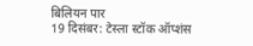बिलियन पार
19 दिसंबर: टेस्ला स्टॉक ऑप्शंस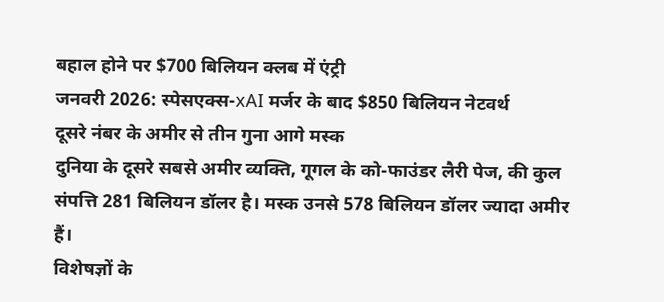बहाल होने पर $700 बिलियन क्लब में एंट्री
जनवरी 2026: स्पेसएक्स-xAI मर्जर के बाद $850 बिलियन नेटवर्थ
दूसरे नंबर के अमीर से तीन गुना आगे मस्क
दुनिया के दूसरे सबसे अमीर व्यक्ति, गूगल के को-फाउंडर लैरी पेज, की कुल संपत्ति 281 बिलियन डॉलर है। मस्क उनसे 578 बिलियन डॉलर ज्यादा अमीर हैं।
विशेषज्ञों के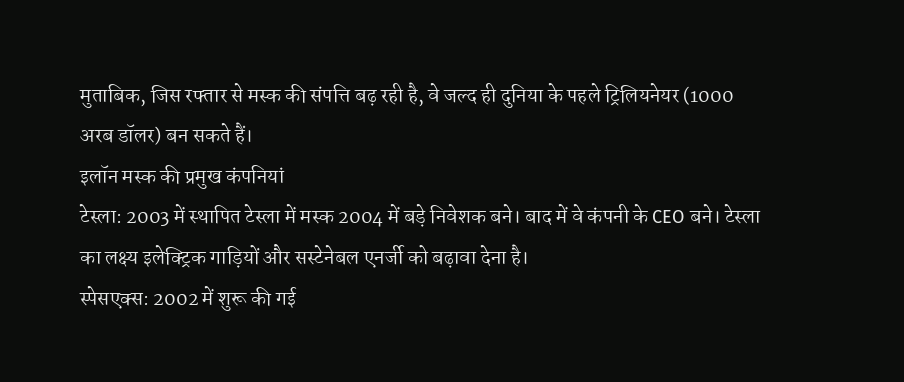मुताबिक, जिस रफ्तार से मस्क की संपत्ति बढ़ रही है, वे जल्द ही दुनिया के पहले ट्रिलियनेयर (1000 अरब डॉलर) बन सकते हैं।
इलॉन मस्क की प्रमुख कंपनियां
टेस्ला: 2003 में स्थापित टेस्ला में मस्क 2004 में बड़े निवेशक बने। बाद में वे कंपनी के CEO बने। टेस्ला का लक्ष्य इलेक्ट्रिक गाड़ियों और सस्टेनेबल एनर्जी को बढ़ावा देना है।
स्पेसएक्स: 2002 में शुरू की गई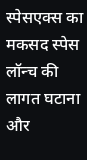स्पेसएक्स का मकसद स्पेस लॉन्च की लागत घटाना और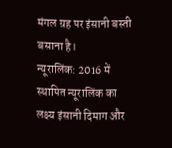मंगल ग्रह पर इंसानी बस्ती बसाना है।
न्यूरालिंक: 2016 में स्थापित न्यूरालिंक का लक्ष्य इंसानी दिमाग और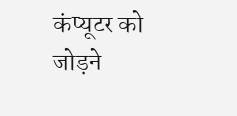कंप्यूटर को जोड़ने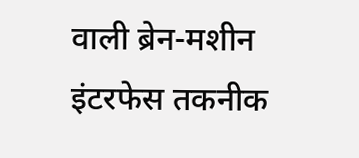वाली ब्रेन-मशीन इंटरफेस तकनीक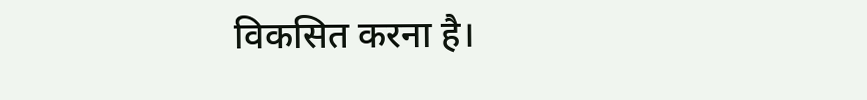विकसित करना है।